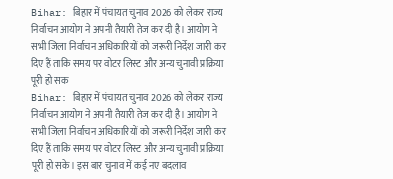Bihar: बिहार में पंचायत चुनाव 2026 को लेकर राज्य निर्वाचन आयोग ने अपनी तैयारी तेज कर दी है। आयोग ने सभी जिला निर्वाचन अधिकारियों को जरूरी निर्देश जारी कर दिए हैं ताकि समय पर वोटर लिस्ट और अन्य चुनावी प्रक्रिया पूरी हो सक
Bihar: बिहार में पंचायत चुनाव 2026 को लेकर राज्य निर्वाचन आयोग ने अपनी तैयारी तेज कर दी है। आयोग ने सभी जिला निर्वाचन अधिकारियों को जरूरी निर्देश जारी कर दिए हैं ताकि समय पर वोटर लिस्ट और अन्य चुनावी प्रक्रिया पूरी हो सके। इस बार चुनाव में कई नए बदलाव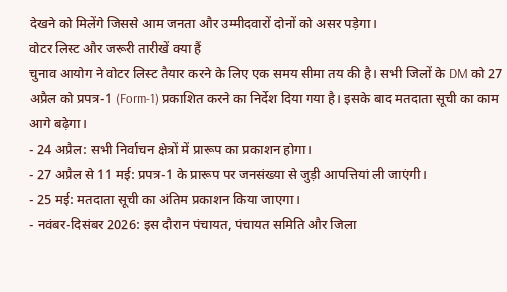देखने को मिलेंगे जिससे आम जनता और उम्मीदवारों दोनों को असर पड़ेगा।
वोटर लिस्ट और जरूरी तारीखें क्या हैं
चुनाव आयोग ने वोटर लिस्ट तैयार करने के लिए एक समय सीमा तय की है। सभी जिलों के DM को 27 अप्रैल को प्रपत्र-1 (Form-1) प्रकाशित करने का निर्देश दिया गया है। इसके बाद मतदाता सूची का काम आगे बढ़ेगा।
- 24 अप्रैल: सभी निर्वाचन क्षेत्रों में प्रारूप का प्रकाशन होगा।
- 27 अप्रैल से 11 मई: प्रपत्र-1 के प्रारूप पर जनसंख्या से जुड़ी आपत्तियां ली जाएंगी।
- 25 मई: मतदाता सूची का अंतिम प्रकाशन किया जाएगा।
- नवंबर-दिसंबर 2026: इस दौरान पंचायत, पंचायत समिति और जिला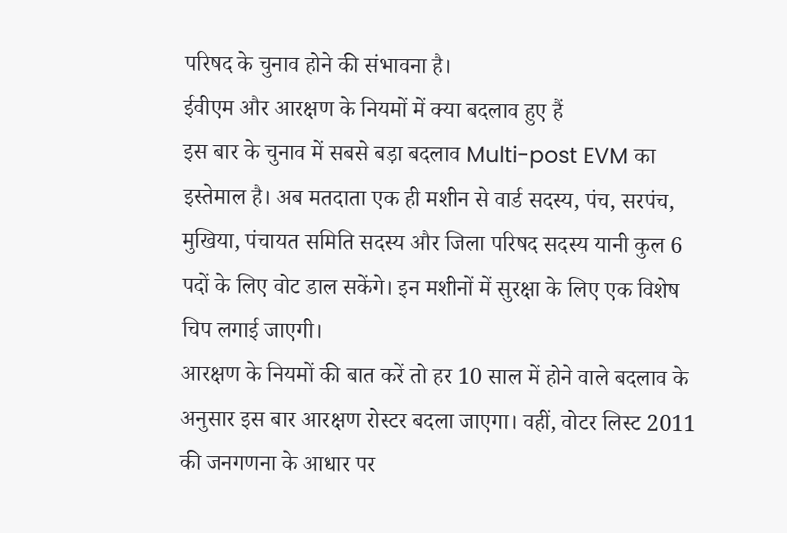परिषद के चुनाव होने की संभावना है।
ईवीएम और आरक्षण के नियमों में क्या बदलाव हुए हैं
इस बार के चुनाव में सबसे बड़ा बदलाव Multi-post EVM का इस्तेमाल है। अब मतदाता एक ही मशीन से वार्ड सदस्य, पंच, सरपंच, मुखिया, पंचायत समिति सदस्य और जिला परिषद सदस्य यानी कुल 6 पदों के लिए वोट डाल सकेंगे। इन मशीनों में सुरक्षा के लिए एक विशेष चिप लगाई जाएगी।
आरक्षण के नियमों की बात करें तो हर 10 साल में होने वाले बदलाव के अनुसार इस बार आरक्षण रोस्टर बदला जाएगा। वहीं, वोटर लिस्ट 2011 की जनगणना के आधार पर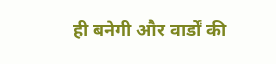ही बनेगी और वार्डों की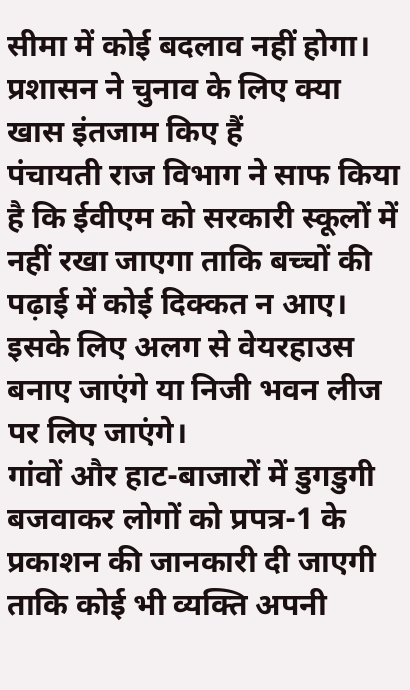सीमा में कोई बदलाव नहीं होगा।
प्रशासन ने चुनाव के लिए क्या खास इंतजाम किए हैं
पंचायती राज विभाग ने साफ किया है कि ईवीएम को सरकारी स्कूलों में नहीं रखा जाएगा ताकि बच्चों की पढ़ाई में कोई दिक्कत न आए। इसके लिए अलग से वेयरहाउस बनाए जाएंगे या निजी भवन लीज पर लिए जाएंगे।
गांवों और हाट-बाजारों में डुगडुगी बजवाकर लोगों को प्रपत्र-1 के प्रकाशन की जानकारी दी जाएगी ताकि कोई भी व्यक्ति अपनी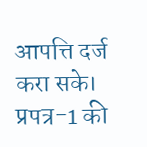आपत्ति दर्ज करा सके। प्रपत्र-1 की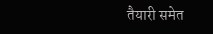तैयारी समेत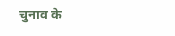चुनाव के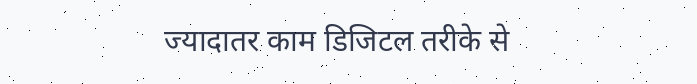ज्यादातर काम डिजिटल तरीके से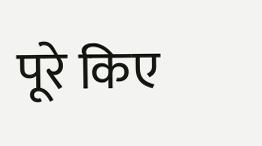पूरे किए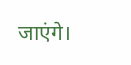जाएंगे।